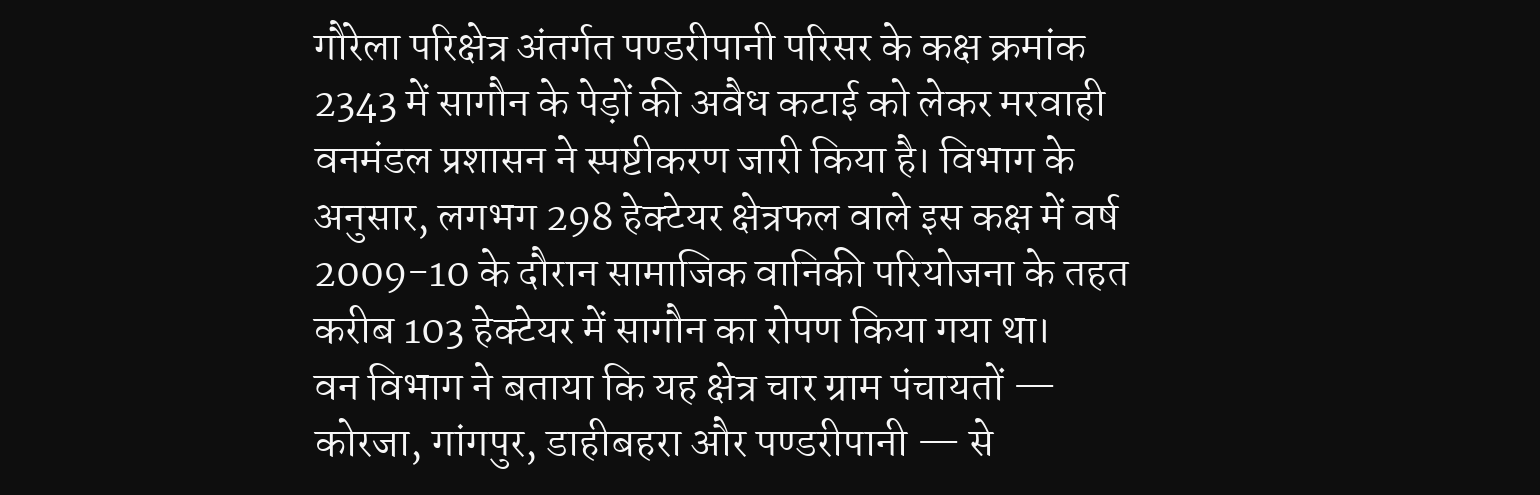गौरेला परिक्षेत्र अंतर्गत पण्डरीपानी परिसर के कक्ष क्रमांक 2343 में सागौन के पेड़ों की अवैध कटाई को लेकर मरवाही वनमंडल प्रशासन ने स्पष्टीकरण जारी किया है। विभाग के अनुसार, लगभग 298 हेक्टेयर क्षेत्रफल वाले इस कक्ष में वर्ष 2009-10 के दौरान सामाजिक वानिकी परियोजना के तहत करीब 103 हेक्टेयर में सागौन का रोपण किया गया था।
वन विभाग ने बताया कि यह क्षेत्र चार ग्राम पंचायतों — कोरजा, गांगपुर, डाहीबहरा और पण्डरीपानी — से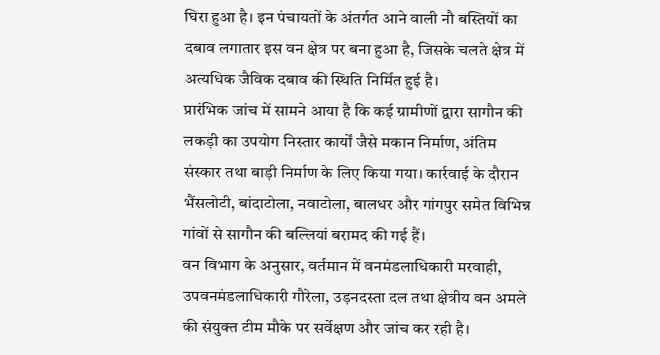घिरा हुआ है। इन पंचायतों के अंतर्गत आने वाली नौ बस्तियों का दबाव लगातार इस वन क्षेत्र पर बना हुआ है, जिसके चलते क्षेत्र में अत्यधिक जैविक दबाव की स्थिति निर्मित हुई है।
प्रारंभिक जांच में सामने आया है कि कई ग्रामीणों द्वारा सागौन की लकड़ी का उपयोग निस्तार कार्यों जैसे मकान निर्माण, अंतिम संस्कार तथा बाड़ी निर्माण के लिए किया गया। कार्रवाई के दौरान भैंसलोटी, बांदाटोला, नवाटोला, बालधर और गांगपुर समेत विभिन्न गांवों से सागौन की बल्लियां बरामद की गई हैं।
वन विभाग के अनुसार, वर्तमान में वनमंडलाधिकारी मरवाही, उपवनमंडलाधिकारी गौरेला, उड़नदस्ता दल तथा क्षेत्रीय वन अमले की संयुक्त टीम मौके पर सर्वेक्षण और जांच कर रही है।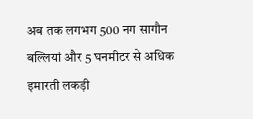अब तक लगभग 500 नग सागौन बल्लियां और 5 घनमीटर से अधिक इमारती लकड़ी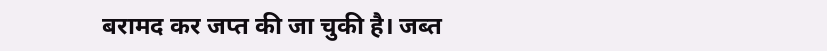बरामद कर जप्त की जा चुकी है। जब्त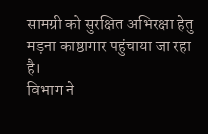सामग्री को सुरक्षित अभिरक्षा हेतु मड़ना काष्ठागार पहुंचाया जा रहा है।
विभाग ने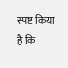स्पष्ट किया है कि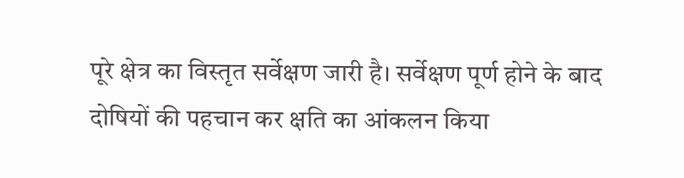पूरे क्षेत्र का विस्तृत सर्वेक्षण जारी है। सर्वेक्षण पूर्ण होने के बाद दोषियों की पहचान कर क्षति का आंकलन किया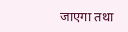जाएगा तथा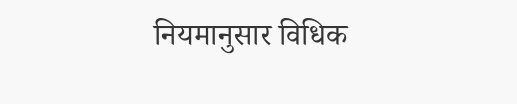नियमानुसार विधिक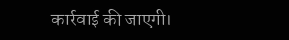कार्रवाई की जाएगी।